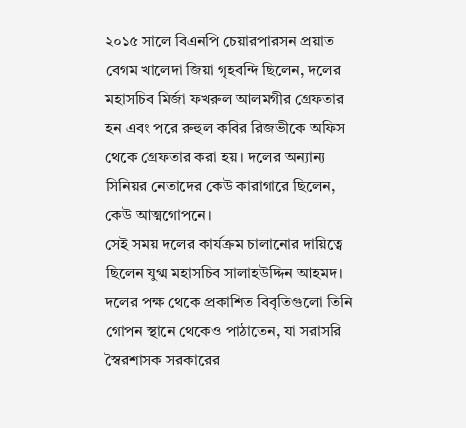২০১৫ সালে বিএনপি চেয়ারপারসন প্রয়াত বেগম খালেদা জিয়া গৃহবন্দি ছিলেন, দলের মহাসচিব মির্জা ফখরুল আলমগীর গ্রেফতার হন এবং পরে রুহুল কবির রিজভীকে অফিস থেকে গ্রেফতার করা হয়। দলের অন্যান্য সিনিয়র নেতাদের কেউ কারাগারে ছিলেন, কেউ আত্মগোপনে।
সেই সময় দলের কার্যক্রম চালানোর দায়িত্বে ছিলেন যুগ্ম মহাসচিব সালাহউদ্দিন আহমদ। দলের পক্ষ থেকে প্রকাশিত বিবৃতিগুলো তিনি গোপন স্থানে থেকেও পাঠাতেন, যা সরাসরি স্বৈরশাসক সরকারের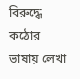বিরুদ্ধে কঠোর ভাষায় লেখা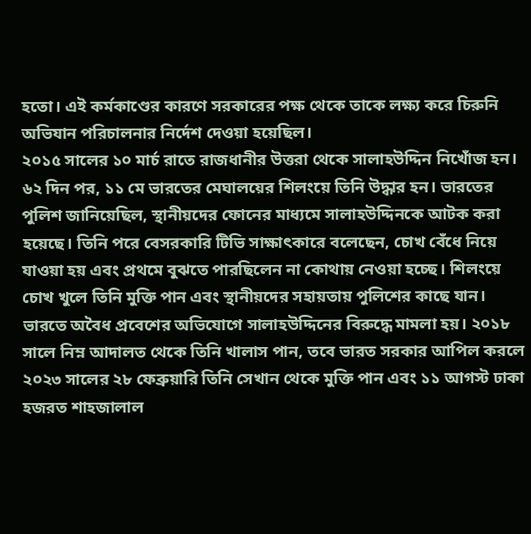হতো। এই কর্মকাণ্ডের কারণে সরকারের পক্ষ থেকে তাকে লক্ষ্য করে চিরুনি অভিযান পরিচালনার নির্দেশ দেওয়া হয়েছিল।
২০১৫ সালের ১০ মার্চ রাতে রাজধানীর উত্তরা থেকে সালাহউদ্দিন নিখোঁজ হন। ৬২ দিন পর, ১১ মে ভারতের মেঘালয়ের শিলংয়ে তিনি উদ্ধার হন। ভারতের পুলিশ জানিয়েছিল, স্থানীয়দের ফোনের মাধ্যমে সালাহউদ্দিনকে আটক করা হয়েছে। তিনি পরে বেসরকারি টিভি সাক্ষাৎকারে বলেছেন, চোখ বেঁধে নিয়ে যাওয়া হয় এবং প্রথমে বুঝতে পারছিলেন না কোথায় নেওয়া হচ্ছে। শিলংয়ে চোখ খুলে তিনি মুক্তি পান এবং স্থানীয়দের সহায়তায় পুলিশের কাছে যান।
ভারতে অবৈধ প্রবেশের অভিযোগে সালাহউদ্দিনের বিরুদ্ধে মামলা হয়। ২০১৮ সালে নিম্ন আদালত থেকে তিনি খালাস পান, তবে ভারত সরকার আপিল করলে ২০২৩ সালের ২৮ ফেব্রুয়ারি তিনি সেখান থেকে মুক্তি পান এবং ১১ আগস্ট ঢাকা হজরত শাহজালাল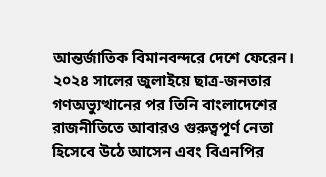আন্তর্জাতিক বিমানবন্দরে দেশে ফেরেন।
২০২৪ সালের জুলাইয়ে ছাত্র-জনতার গণঅভ্যুত্থানের পর তিনি বাংলাদেশের রাজনীতিতে আবারও গুরুত্বপূর্ণ নেতা হিসেবে উঠে আসেন এবং বিএনপির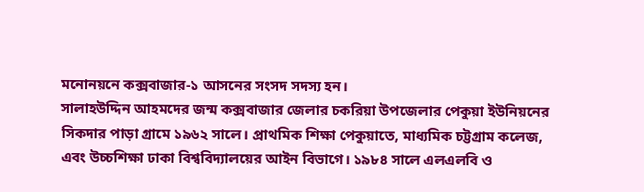মনোনয়নে কক্সবাজার-১ আসনের সংসদ সদস্য হন।
সালাহউদ্দিন আহমদের জন্ম কক্সবাজার জেলার চকরিয়া উপজেলার পেকুয়া ইউনিয়নের সিকদার পাড়া গ্রামে ১৯৬২ সালে। প্রাথমিক শিক্ষা পেকুয়াতে, মাধ্যমিক চট্টগ্রাম কলেজ, এবং উচ্চশিক্ষা ঢাকা বিশ্ববিদ্যালয়ের আইন বিভাগে। ১৯৮৪ সালে এলএলবি ও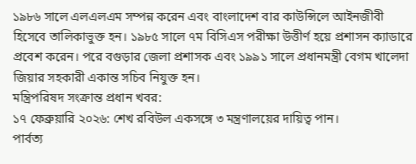১৯৮৬ সালে এলএলএম সম্পন্ন করেন এবং বাংলাদেশ বার কাউন্সিলে আইনজীবী হিসেবে তালিকাভুক্ত হন। ১৯৮৫ সালে ৭ম বিসিএস পরীক্ষা উত্তীর্ণ হয়ে প্রশাসন ক্যাডারে প্রবেশ করেন। পরে বগুড়ার জেলা প্রশাসক এবং ১৯৯১ সালে প্রধানমন্ত্রী বেগম খালেদা জিয়ার সহকারী একান্ত সচিব নিযুক্ত হন।
মন্ত্রিপরিষদ সংক্রান্ত প্রধান খবর:
১৭ ফেব্রুয়ারি ২০২৬: শেখ রবিউল একসঙ্গে ৩ মন্ত্রণালয়ের দায়িত্ব পান।
পার্বত্য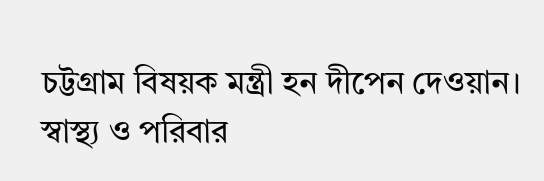চট্টগ্রাম বিষয়ক মন্ত্রী হন দীপেন দেওয়ান।
স্বাস্থ্য ও পরিবার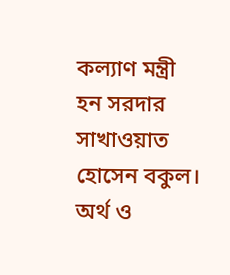কল্যাণ মন্ত্রী হন সরদার সাখাওয়াত হোসেন বকুল।
অর্থ ও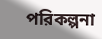পরিকল্পনা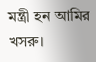মন্ত্রী হন আমির খসরু।